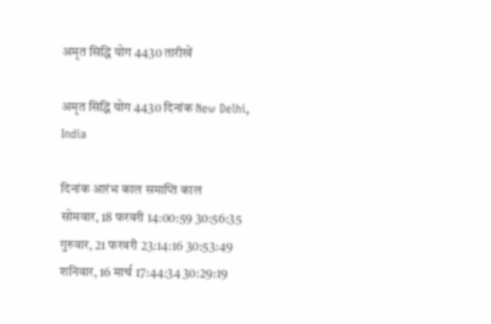अमृत सिद्धि योग 4430 तारीखें

अमृत सिद्धि योग 4430 दिनांक New Delhi, India

दिनांक आरंभ काल समाप्ति काल
सोमवार, 18 फरवरी 14:00:59 30:56:35
गुरुवार, 21 फरवरी 23:14:16 30:53:49
शनिवार, 16 मार्च 17:44:34 30:29:19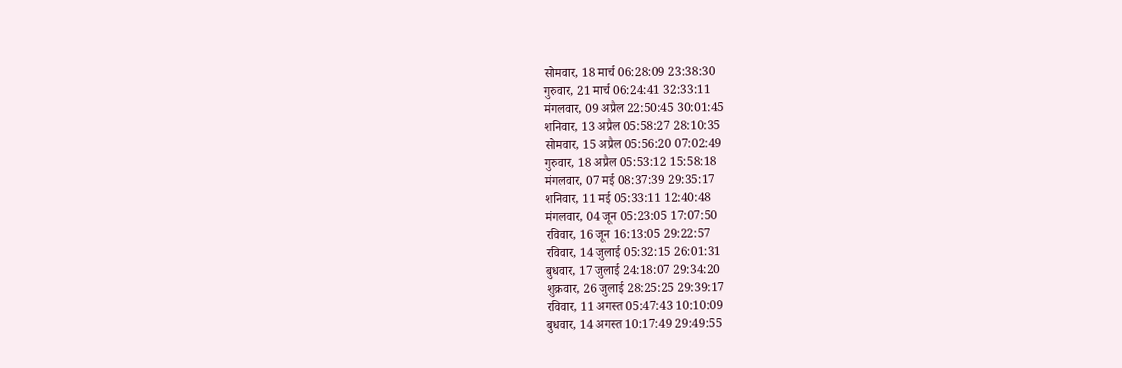सोमवार, 18 मार्च 06:28:09 23:38:30
गुरुवार, 21 मार्च 06:24:41 32:33:11
मंगलवार, 09 अप्रैल 22:50:45 30:01:45
शनिवार, 13 अप्रैल 05:58:27 28:10:35
सोमवार, 15 अप्रैल 05:56:20 07:02:49
गुरुवार, 18 अप्रैल 05:53:12 15:58:18
मंगलवार, 07 मई 08:37:39 29:35:17
शनिवार, 11 मई 05:33:11 12:40:48
मंगलवार, 04 जून 05:23:05 17:07:50
रविवार, 16 जून 16:13:05 29:22:57
रविवार, 14 जुलाई 05:32:15 26:01:31
बुधवार, 17 जुलाई 24:18:07 29:34:20
शुक्रवार, 26 जुलाई 28:25:25 29:39:17
रविवार, 11 अगस्त 05:47:43 10:10:09
बुधवार, 14 अगस्त 10:17:49 29:49:55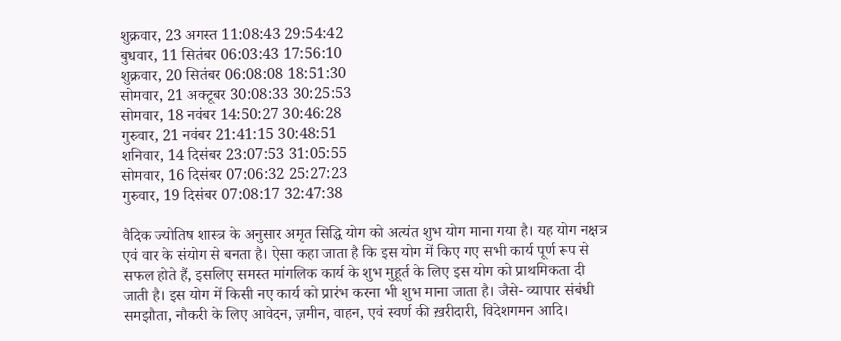शुक्रवार, 23 अगस्त 11:08:43 29:54:42
बुधवार, 11 सितंबर 06:03:43 17:56:10
शुक्रवार, 20 सितंबर 06:08:08 18:51:30
सोमवार, 21 अक्टूबर 30:08:33 30:25:53
सोमवार, 18 नवंबर 14:50:27 30:46:28
गुरुवार, 21 नवंबर 21:41:15 30:48:51
शनिवार, 14 दिसंबर 23:07:53 31:05:55
सोमवार, 16 दिसंबर 07:06:32 25:27:23
गुरुवार, 19 दिसंबर 07:08:17 32:47:38

वैदिक ज्योतिष शास्त्र के अनुसार अमृत सिद्धि योग को अत्यंत शुभ योग माना गया है। यह योग नक्षत्र एवं वार के संयोग से बनता है। ऐसा कहा जाता है कि इस योग में किए गए सभी कार्य पूर्ण रूप से सफल होते हैं, इसलिए समस्त मांगलिक कार्य के शुभ मुहूर्त के लिए इस योग को प्राथमिकता दी जाती है। इस योग में किसी नए कार्य को प्रारंभ करना भी शुभ माना जाता है। जैसे- व्यापार संबंधी समझौता, नौकरी के लिए आवेदन, ज़मीन, वाहन, एवं स्वर्ण की ख़रीदारी, विदेशगमन आदि।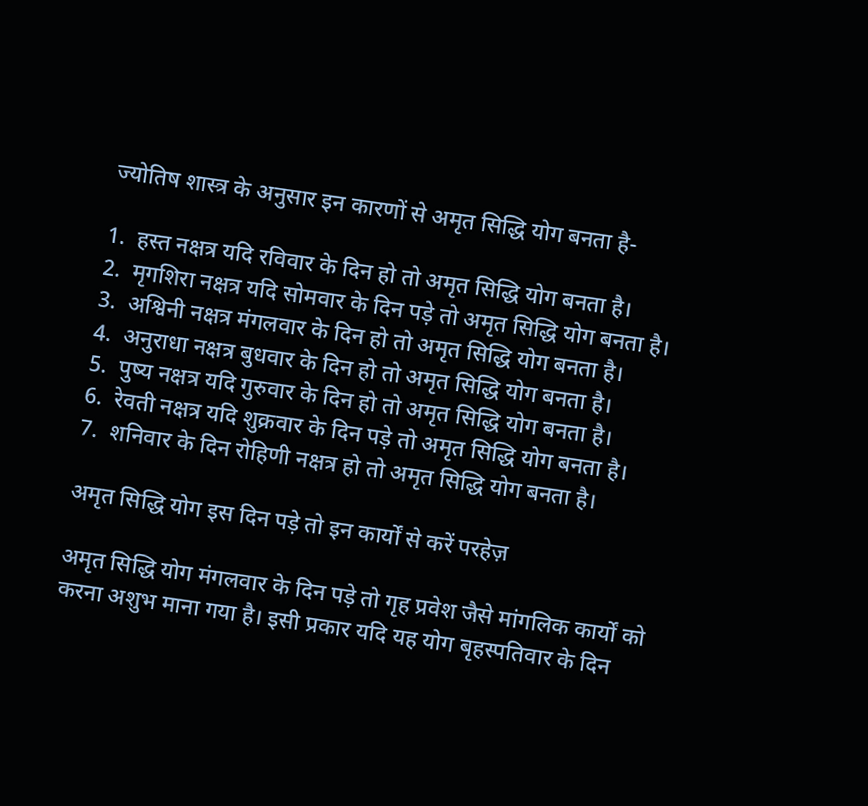ज्योतिष शास्त्र के अनुसार इन कारणों से अमृत सिद्धि योग बनता है-

1.  हस्त नक्षत्र यदि रविवार के दिन हो तो अमृत सिद्धि योग बनता है।
2.  मृगशिरा नक्षत्र यदि सोमवार के दिन पड़े तो अमृत सिद्धि योग बनता है।
3.  अश्विनी नक्षत्र मंगलवार के दिन हो तो अमृत सिद्धि योग बनता है।
4.  अनुराधा नक्षत्र बुधवार के दिन हो तो अमृत सिद्धि योग बनता है।
5.  पुष्य नक्षत्र यदि गुरुवार के दिन हो तो अमृत सिद्धि योग बनता है।
6.  रेवती नक्षत्र यदि शुक्रवार के दिन पड़े तो अमृत सिद्धि योग बनता है।
7.  शनिवार के दिन रोहिणी नक्षत्र हो तो अमृत सिद्धि योग बनता है।

अमृत सिद्धि योग इस दिन पड़े तो इन कार्यों से करें परहेज़

अमृत सिद्धि योग मंगलवार के दिन पड़े तो गृह प्रवेश जैसे मांगलिक कार्यों को करना अशुभ माना गया है। इसी प्रकार यदि यह योग बृहस्पतिवार के दिन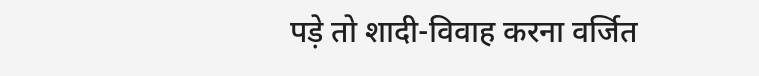पड़े तो शादी-विवाह करना वर्जित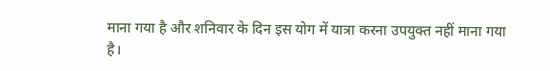माना गया है और शनिवार के दिन इस योग में यात्रा करना उपयुक्त नहीं माना गया है।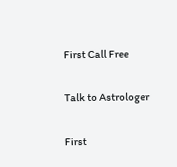First Call Free

Talk to Astrologer

First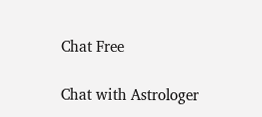Chat Free

Chat with Astrologer